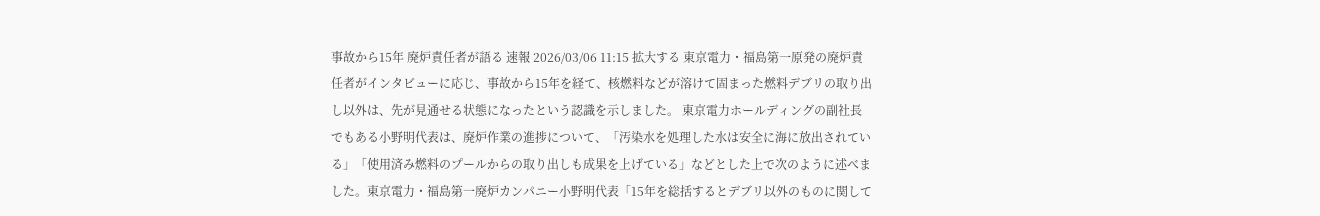事故から15年 廃炉責任者が語る 速報 2026/03/06 11:15 拡大する 東京電力・福島第一原発の廃炉責任者がインタビューに応じ、事故から15年を経て、核燃料などが溶けて固まった燃料デブリの取り出し以外は、先が見通せる状態になったという認識を示しました。 東京電力ホールディングの副社長でもある小野明代表は、廃炉作業の進捗について、「汚染水を処理した水は安全に海に放出されている」「使用済み燃料のプールからの取り出しも成果を上げている」などとした上で次のように述べました。東京電力・福島第一廃炉カンパニー小野明代表「15年を総括するとデブリ以外のものに関して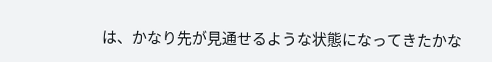は、かなり先が見通せるような状態になってきたかな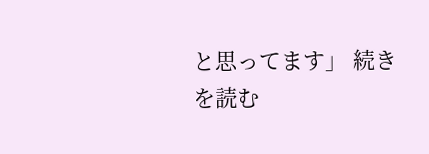と思ってます」 続きを読む